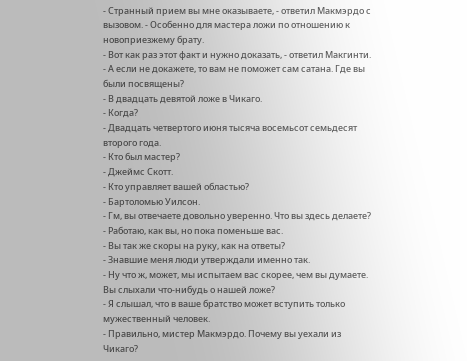- Странный прием вы мне оказываете, - ответил Макмэрдо с вызовом. - Особенно для мастера ложи по отношению к новоприезжему брату.
- Вот как раз этот факт и нужно доказать, - ответил Макгинти. - А если не докажете, то вам не поможет сам сатана. Где вы были посвящены?
- В двадцать девятой ложе в Чикаго.
- Когда?
- Двадцать четвертого июня тысяча восемьсот семьдесят второго года.
- Кто был мастер?
- Джеймс Скотт.
- Кто управляет вашей областью?
- Бартоломью Уилсон.
- Гм, вы отвечаете довольно уверенно. Что вы здесь делаете?
- Работаю, как вы, но пока поменьше вас.
- Вы так же скоры на руку, как на ответы?
- Знавшие меня люди утверждали именно так.
- Ну что ж, может, мы испытаем вас скорее, чем вы думаете. Вы слыхали что-нибудь о нашей ложе?
- Я слышал, что в ваше братство может вступить только мужественный человек.
- Правильно, мистер Макмэрдо. Почему вы уехали из Чикаго?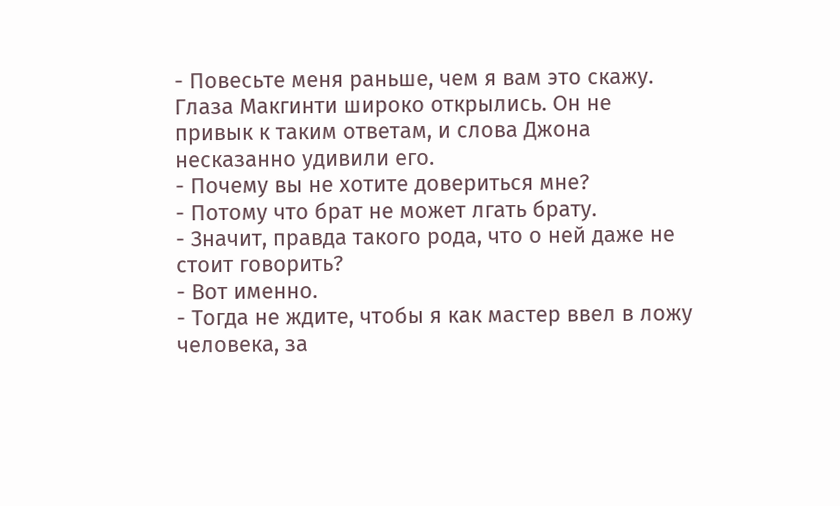- Повесьте меня раньше, чем я вам это скажу.
Глаза Макгинти широко открылись. Он не привык к таким ответам, и слова Джона несказанно удивили его.
- Почему вы не хотите довериться мне?
- Потому что брат не может лгать брату.
- Значит, правда такого рода, что о ней даже не стоит говорить?
- Вот именно.
- Тогда не ждите, чтобы я как мастер ввел в ложу человека, за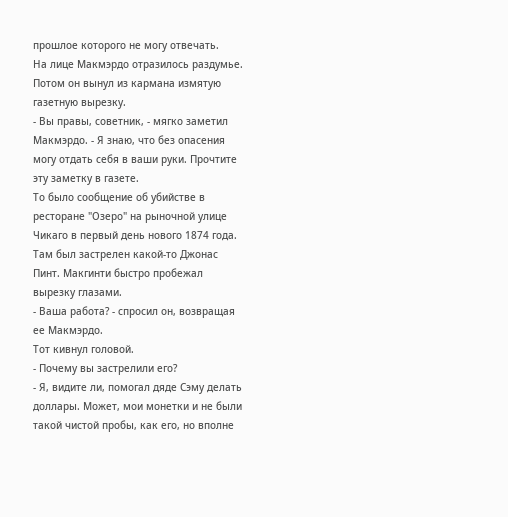прошлое которого не могу отвечать.
На лице Макмэрдо отразилось раздумье. Потом он вынул из кармана измятую газетную вырезку.
- Вы правы, советник, - мягко заметил Макмэрдо. - Я знаю, что без опасения могу отдать себя в ваши руки. Прочтите эту заметку в газете.
То было сообщение об убийстве в ресторане "Озеро" на рыночной улице Чикаго в первый день нового 1874 года. Там был застрелен какой-то Джонас Пинт. Макгинти быстро пробежал вырезку глазами.
- Ваша работа? - спросил он, возвращая ее Макмэрдо.
Тот кивнул головой.
- Почему вы застрелили его?
- Я, видите ли, помогал дяде Сэму делать доллары. Может, мои монетки и не были такой чистой пробы, как его, но вполне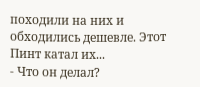походили на них и обходились дешевле. Этот Пинт катал их...
- Что он делал?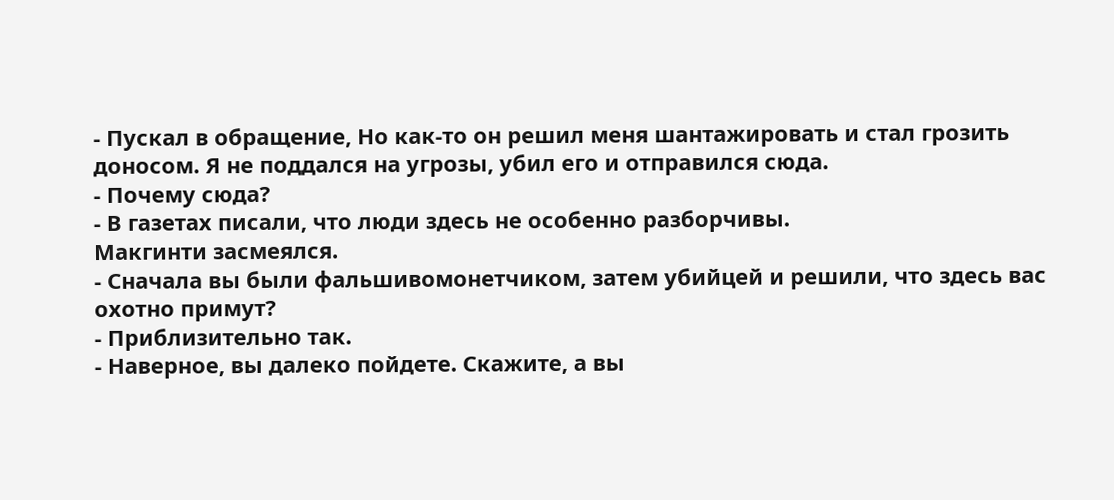- Пускал в обращение, Но как-то он решил меня шантажировать и стал грозить доносом. Я не поддался на угрозы, убил его и отправился сюда.
- Почему сюда?
- В газетах писали, что люди здесь не особенно разборчивы.
Макгинти засмеялся.
- Сначала вы были фальшивомонетчиком, затем убийцей и решили, что здесь вас охотно примут?
- Приблизительно так.
- Наверное, вы далеко пойдете. Скажите, а вы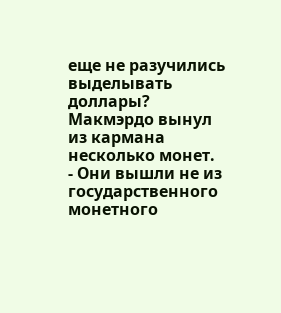еще не разучились выделывать доллары?
Макмэрдо вынул из кармана несколько монет.
- Они вышли не из государственного монетного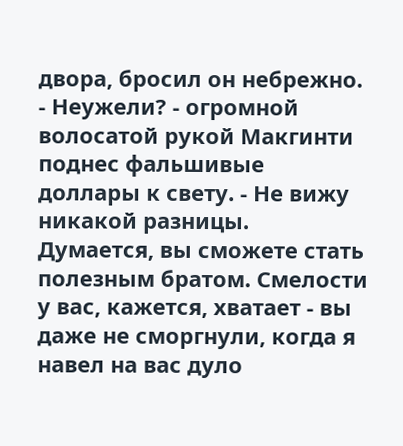двора, бросил он небрежно.
- Неужели? - огромной волосатой рукой Макгинти поднес фальшивые доллары к свету. - Не вижу никакой разницы. Думается, вы сможете стать полезным братом. Смелости у вас, кажется, хватает - вы даже не сморгнули, когда я навел на вас дуло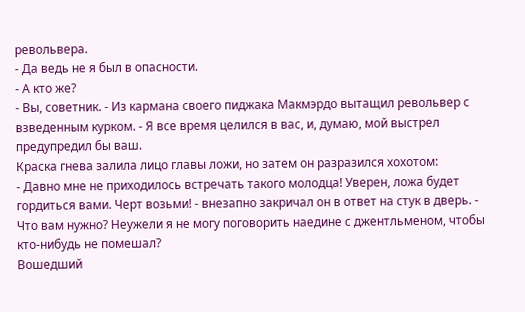револьвера.
- Да ведь не я был в опасности.
- А кто же?
- Вы, советник. - Из кармана своего пиджака Макмэрдо вытащил револьвер с взведенным курком. - Я все время целился в вас, и, думаю, мой выстрел предупредил бы ваш.
Краска гнева залила лицо главы ложи, но затем он разразился хохотом:
- Давно мне не приходилось встречать такого молодца! Уверен, ложа будет гордиться вами. Черт возьми! - внезапно закричал он в ответ на стук в дверь. - Что вам нужно? Неужели я не могу поговорить наедине с джентльменом, чтобы кто-нибудь не помешал?
Вошедший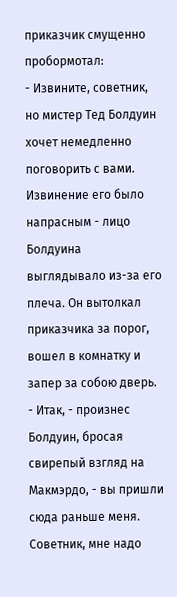приказчик смущенно пробормотал:
- Извините, советник, но мистер Тед Болдуин хочет немедленно поговорить с вами.
Извинение его было напрасным - лицо Болдуина выглядывало из-за его плеча. Он вытолкал приказчика за порог, вошел в комнатку и запер за собою дверь.
- Итак, - произнес Болдуин, бросая свирепый взгляд на Макмэрдо, - вы пришли сюда раньше меня. Советник, мне надо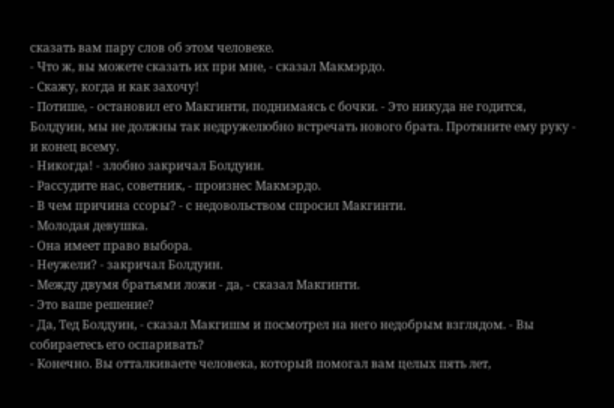сказать вам пару слов об этом человеке.
- Что ж, вы можете сказать их при мне, - сказал Макмэрдо.
- Скажу, когда и как захочу!
- Потише, - остановил его Макгинти, поднимаясь с бочки. - Это никуда не годится, Болдуин, мы не должны так недружелюбно встречать нового брата. Протяните ему руку - и конец всему.
- Никогда! - злобно закричал Болдуин.
- Рассудите нас, советник, - произнес Макмэрдо.
- В чем причина ссоры? - с недовольством спросил Макгинти.
- Молодая девушка.
- Она имеет право выбора.
- Неужели? - закричал Болдуин.
- Между двумя братьями ложи - да, - сказал Макгинти.
- Это ваше решение?
- Да, Тед Болдуин, - сказал Макгишм и посмотрел на него недобрым взглядом. - Вы собираетесь его оспаривать?
- Конечно. Вы отталкиваете человека, который помогал вам целых пять лет,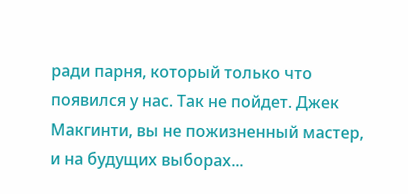ради парня, который только что появился у нас. Так не пойдет. Джек Макгинти, вы не пожизненный мастер, и на будущих выборах...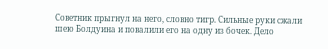Советник прыгнул на него, словно тигр. Сильные руки сжали шею Болдуина и повалили его на одну из бочек. Дело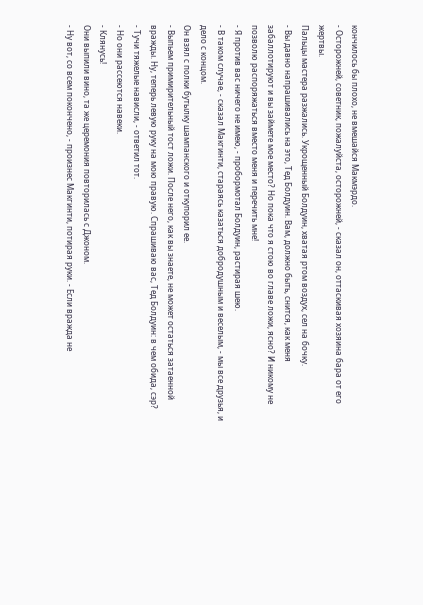кончилось бы плохо, не вмешайся Макмэрдо.
- Осторожней, советник, пожалуйста, осторожней, - сказал он, оттаскивая хозяина бара от его жертвы.
Пальцы мастера разжались. Укрощенный Болдуин, хватая ртом воздух, сел на бочку.
- Вы давно напрашивались на это, Тед Болдуин. Вам, должно быть, снится, как меня забаллотируют и вы займете мое место? Но пока что я стою во главе ложи, ясно? И никому не позволю распоряжаться вместо меня и перечить мне!
- Я против вас ничего не имею, - пробормотал Болдуин, растирая шею.
- В таком случае, - сказал Макгинти, стараясь казаться добродушным и веселым, - мы все друзья, и дело с концом.
Он взял с полки бутылку шампанского и откупорил ее.
- Выпьем примирительный тост ложи. После него, как вы знаете, не может остаться затаенной вражды. Ну, теперь левую руку на мою правую. Спрашиваю вас, Тед Болдуин: в чем обида, сэр?
- Тучи тяжелые нависли, - ответил тот.
- Но они рассеются навеки.
- Клянусь!
Они выпили вино, та же церемония повторилась с Джоном.
- Ну вот, со всем покончено, - произнес Макгинти, потирая руки. - Если вражда не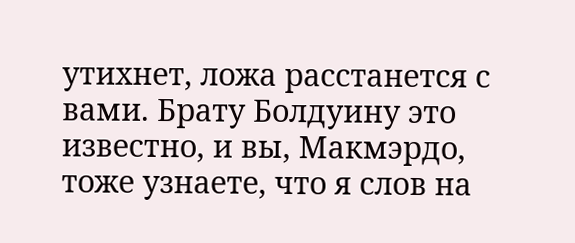утихнет, ложа расстанется с вами. Брату Болдуину это известно, и вы, Макмэрдо, тоже узнаете, что я слов на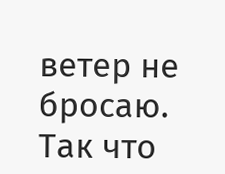ветер не бросаю. Так что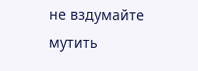не вздумайте мутить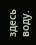здесь воду.